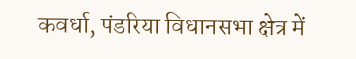कवर्धा, पंडरिया विधानसभा क्षेत्र में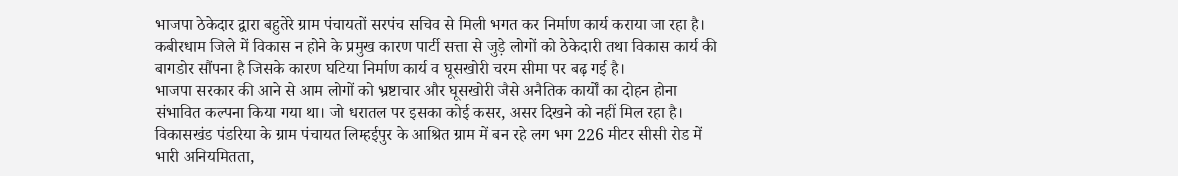भाजपा ठेकेदार द्वारा बहुतेरे ग्राम पंचायतों सरपंच सचिव से मिली भगत कर निर्माण कार्य कराया जा रहा है।
कबीरधाम जिले में विकास न होने के प्रमुख कारण पार्टी सत्ता से जुड़े लोगों को ठेकेदारी तथा विकास कार्य की बागडोर सौंपना है जिसके कारण घटिया निर्माण कार्य व घूसखोरी चरम सीमा पर बढ़ गई है।
भाजपा सरकार की आने से आम लोगों को भ्रष्टाचार और घूसखोरी जैसे अनैतिक कार्यों का दोहन होना संभावित कल्पना किया गया था। जो धरातल पर इसका कोई कसर, असर दिखने को नहीं मिल रहा है।
विकासखंड पंडरिया के ग्राम पंचायत लिम्हईपुर के आश्रित ग्राम में बन रहे लग भग 226 मीटर सीसी रोड में भारी अनियमितता,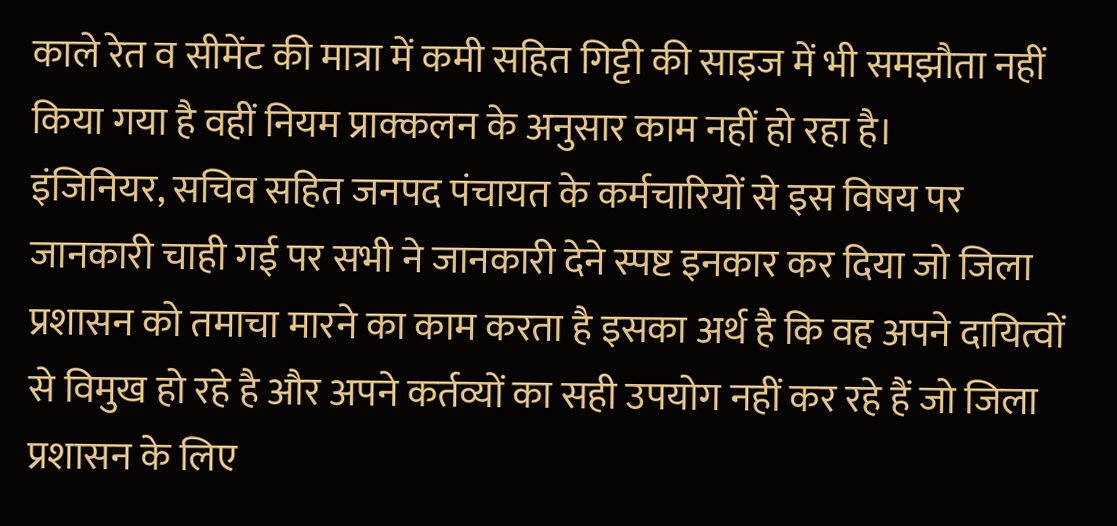काले रेत व सीमेंट की मात्रा में कमी सहित गिट्टी की साइज में भी समझौता नहीं किया गया है वहीं नियम प्राक्कलन के अनुसार काम नहीं हो रहा है।
इंजिनियर, सचिव सहित जनपद पंचायत के कर्मचारियों से इस विषय पर जानकारी चाही गई पर सभी ने जानकारी देने स्पष्ट इनकार कर दिया जो जिला प्रशासन को तमाचा मारने का काम करता है इसका अर्थ है कि वह अपने दायित्वों से विमुख हो रहे है और अपने कर्तव्यों का सही उपयोग नहीं कर रहे हैं जो जिला प्रशासन के लिए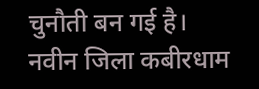चुनौती बन गई है।
नवीन जिला कबीरधाम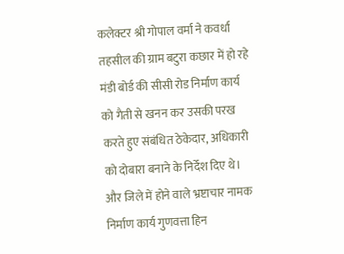कलेक्टर श्री गोपाल वर्मा ने कवर्धा तहसील की ग्राम बटुरा कछार में हो रहे मंडी बोर्ड की सीसी रोड निर्माण कार्य को गैती से खनन कर उसकी परख करते हुए संबंधित ठेकेदार, अधिकारी को दोबारा बनाने के निर्देश दिए थे।
और जिले में होने वाले भ्रष्टाचार नामक निर्माण कार्य गुणवत्ता हिन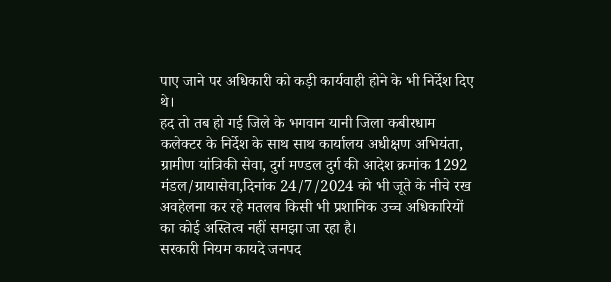पाए जाने पर अधिकारी को कड़ी कार्यवाही होने के भी निर्देश दिए थे।
हद तो तब हो गई जिले के भगवान यानी जिला कबीरधाम कलेक्टर के निर्देश के साथ साथ कार्यालय अधीक्षण अभियंता, ग्रामीण यांत्रिकी सेवा, दुर्ग मण्डल दुर्ग की आदेश क्रमांक 1292 मंडल/ग्रायासेवा,दिनांक 24/7/2024 को भी जूते के नीचे रख अवहेलना कर रहे मतलब किसी भी प्रशानिक उच्च अधिकारियों का कोई अस्तित्व नहीं समझा जा रहा है।
सरकारी नियम कायदे जनपद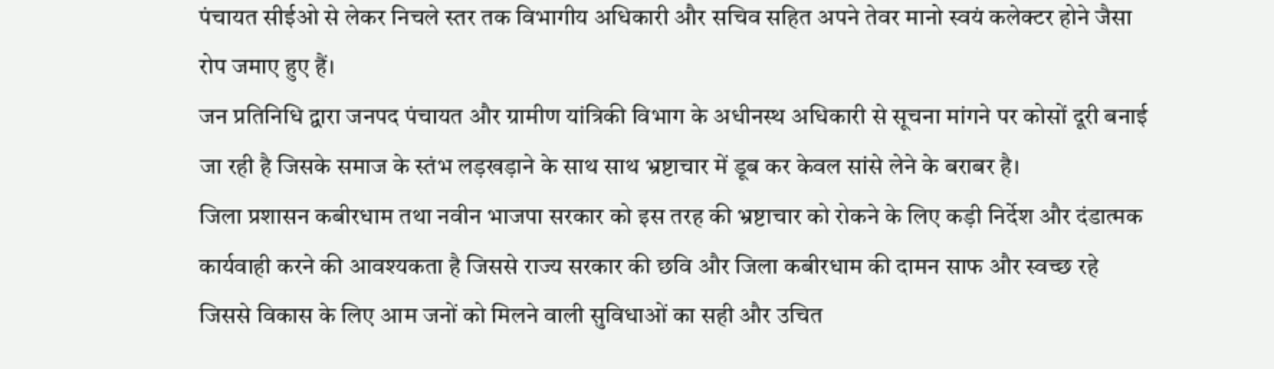पंचायत सीईओ से लेकर निचले स्तर तक विभागीय अधिकारी और सचिव सहित अपने तेवर मानो स्वयं कलेक्टर होने जैसा रोप जमाए हुए हैं।
जन प्रतिनिधि द्वारा जनपद पंचायत और ग्रामीण यांत्रिकी विभाग के अधीनस्थ अधिकारी से सूचना मांगने पर कोसों दूरी बनाई जा रही है जिसके समाज के स्तंभ लड़खड़ाने के साथ साथ भ्रष्टाचार में डूब कर केवल सांसे लेने के बराबर है।
जिला प्रशासन कबीरधाम तथा नवीन भाजपा सरकार को इस तरह की भ्रष्टाचार को रोकने के लिए कड़ी निर्देश और दंडात्मक कार्यवाही करने की आवश्यकता है जिससे राज्य सरकार की छवि और जिला कबीरधाम की दामन साफ और स्वच्छ रहे जिससे विकास के लिए आम जनों को मिलने वाली सुविधाओं का सही और उचित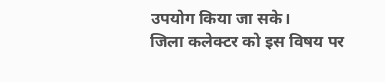उपयोग किया जा सके।
जिला कलेक्टर को इस विषय पर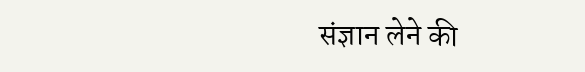संज्ञान लेने की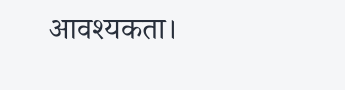आवश्यकता।